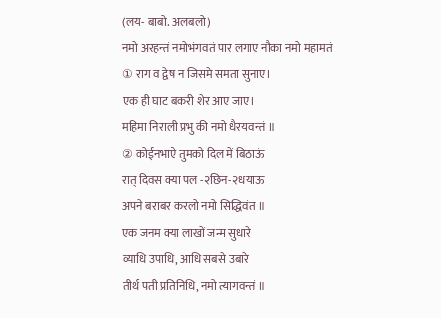(लय- बाबो. अलबलो)
नमो अरहन्तं नमोभंगवतं पार लगाए नौका नमो महामतं
① राग व द्वेष न जिसमे समता सुनाए।
एक ही घाट बकरी शेर आए जाए।
महिमा निराली प्रभु की नमो धैरयवन्तं ॥
② कोईनभाऐ तुमको दिल में बिठाऊं
रात् दिवस क्या पल -२छिन-२धयाऊ
अपने बराबर करलो नमो सिद्धिवंत ॥
एक जनम क्या लाखों जन्म सुधारे
व्याधि उपाधि, आधि सबसे उबारे
तीर्थ पती प्रतिनिधि, नमो त्यागवन्तं ॥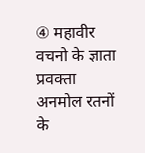④ महावीर वचनो के ज्ञाता प्रवक्ता
अनमोल रतनों के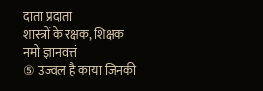दाता प्रदाता
शास्त्रों के रक्षक, शिक्षक नमो ज्ञानवत्तं
⑤ उज्वल है काया जिनकी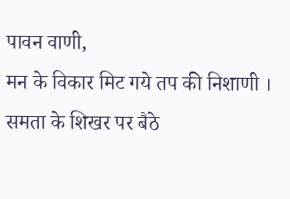पावन वाणी,
मन के विकार मिट गये तप की निशाणी ।
समता के शिखर पर बैठे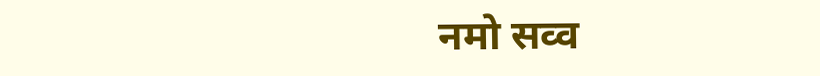नमो सव्व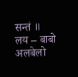सन्तं ॥
लय – बाबो अलबेलो